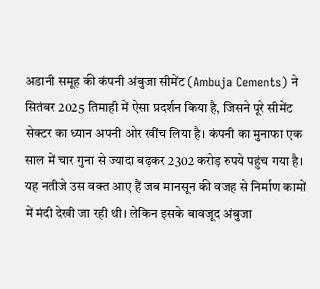अडानी समूह की कंपनी अंबुजा सीमेंट (Ambuja Cements) ने सितंबर 2025 तिमाही में ऐसा प्रदर्शन किया है, जिसने पूरे सीमेंट सेक्टर का ध्यान अपनी ओर खींच लिया है। कंपनी का मुनाफा एक साल में चार गुना से ज्यादा बढ़कर 2302 करोड़ रुपये पहुंच गया है। यह नतीजे उस वक्त आए हैं जब मानसून की वजह से निर्माण कामों में मंदी देखी जा रही थी। लेकिन इसके बावजूद अंबुजा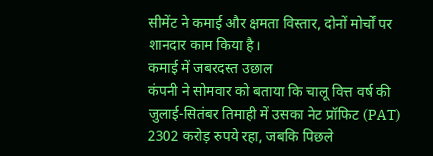सीमेंट ने कमाई और क्षमता विस्तार, दोनों मोर्चों पर शानदार काम किया है।
कमाई में जबरदस्त उछाल
कंपनी ने सोमवार को बताया कि चालू वित्त वर्ष की जुलाई-सितंबर तिमाही में उसका नेट प्रॉफिट (PAT) 2302 करोड़ रुपये रहा, जबकि पिछले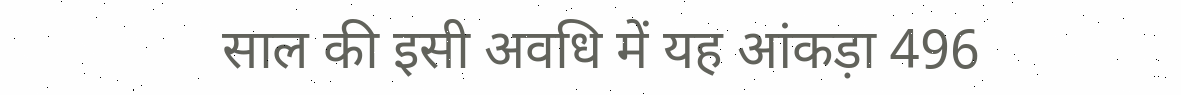साल की इसी अवधि में यह आंकड़ा 496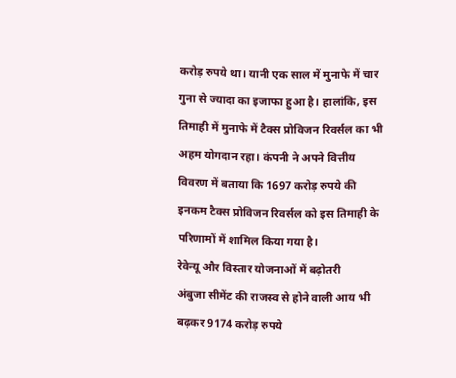करोड़ रुपये था। यानी एक साल में मुनाफे में चार गुना से ज्यादा का इजाफा हुआ है। हालांकि, इस तिमाही में मुनाफे में टैक्स प्रोविजन रिवर्सल का भी अहम योगदान रहा। कंपनी ने अपने वित्तीय विवरण में बताया कि 1697 करोड़ रुपये की इनकम टैक्स प्रोविजन रिवर्सल को इस तिमाही के परिणामों में शामिल किया गया है।
रेवेन्यू और विस्तार योजनाओं में बढ़ोतरी
अंबुजा सीमेंट की राजस्व से होने वाली आय भी बढ़कर 9174 करोड़ रुपये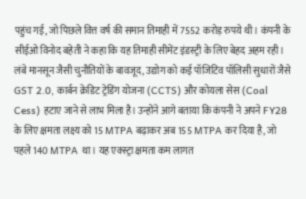पहुंच गई, जो पिछले वित्त वर्ष की समान तिमाही में 7552 करोड़ रुपये थी। कंपनी के सीईओ विनोद बहेती ने कहा कि यह तिमाही सीमेंट इंडस्ट्री के लिए बेहद अहम रही। लंबे मानसून जैसी चुनौतियों के बावजूद, उद्योग को कई पॉजिटिव पॉलिसी सुधारों जैसे GST 2.0, कार्बन क्रेडिट ट्रेडिंग योजना (CCTS) और कोयला सेस (Coal Cess) हटाए जाने से लाभ मिला है। उन्होंने आगे बताया कि कंपनी ने अपने FY28 के लिए क्षमता लक्ष्य को 15 MTPA बढ़ाकर अब 155 MTPA कर दिया है, जो पहले 140 MTPA था। यह एक्स्ट्रा क्षमता कम लागत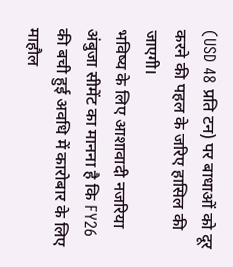(USD 48 प्रति टन) पर बाधाओं को दूर करने की पहल के जरिए हासिल की जाएगी।
भविष्य के लिए आशावादी नजरिया
अंबुजा सीमेंट का मानना है कि FY26 की बची हुई अवधि में कारोबार के लिए माहौल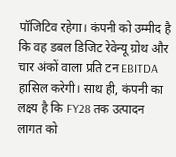पॉजिटिव रहेगा। कंपनी को उम्मीद है कि वह डबल डिजिट रेवेन्यू ग्रोथ और चार अंकों वाला प्रति टन EBITDA हासिल करेगी। साथ ही, कंपनी का लक्ष्य है कि FY28 तक उत्पादन लागत को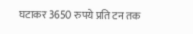घटाकर 3650 रुपये प्रति टन तक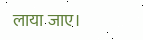लाया जाए।